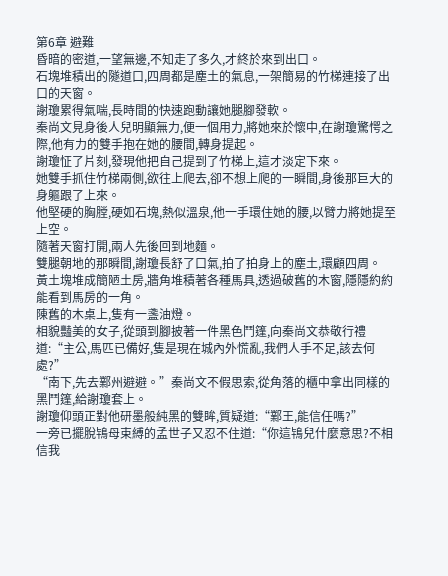第6章 避難
昏暗的密道,一望無邊,不知走了多久,才終於來到出口。
石塊堆積出的隧道口,四周都是塵土的氣息,一架簡易的竹梯連接了出口的天窗。
謝瓊累得氣喘,長時間的快速跑動讓她腿腳發軟。
秦尚文見身後人兒明顯無力,便一個用力,將她來於懷中,在謝瓊驚愕之際,他有力的雙手抱在她的腰間,轉身提起。
謝瓊怔了片刻,發現他把自己提到了竹梯上,這才淡定下來。
她雙手抓住竹梯兩側,欲往上爬去,卻不想上爬的一瞬間,身後那巨大的身軀跟了上來。
他堅硬的胸膛,硬如石塊,熱似溫泉,他一手環住她的腰,以臂力將她提至上空。
隨著天窗打開,兩人先後回到地麵。
雙腿朝地的那瞬間,謝瓊長舒了口氣,拍了拍身上的塵土,環顧四周。
黃土塊堆成簡陋土房,牆角堆積著各種馬具,透過破舊的木窗,隱隱約約能看到馬房的一角。
陳舊的木桌上,隻有一盞油燈。
相貌豔美的女子,從頭到腳披著一件黑色鬥篷,向秦尚文恭敬行禮道:“主公,馬匹已備好,隻是現在城內外慌亂,我們人手不足,該去何處?”
“南下,先去鄴州避避。”秦尚文不假思索,從角落的櫃中拿出同樣的黑鬥篷,給謝瓊套上。
謝瓊仰頭正對他研墨般純黑的雙眸,質疑道:“鄴王,能信任嗎?”
一旁已擺脫鴇母束縛的孟世子又忍不住道:“你這鴇兒什麼意思?不相信我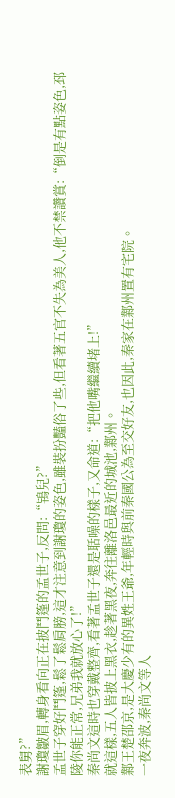表舅?”
謝瓊皺眉,轉身看向正在披鬥篷的孟世子,反問:“鴇兒?”
孟世子穿好鬥篷,鬆了鬆肩膀,這才注意到謝瓊的姿色,雖裝扮豔俗了些,但看著五官不失為美人,他不禁讚賞:“倒是有點姿色,邳陵你能正常,兄弟我就放心了!”
秦尚文這時也穿戴整齊,看著孟世子還是聒噪的樣子,又命道:“把他嘴繼續堵上!”
就這樣,五人皆披上黑衣,趁著黑夜,奔往離洛邑最近的城池,鄴州。
鄴王楚邵京,是大慶少有的異姓王爺,年輕時與前秦國公為至交好友,也因此,秦家在鄴州置有宅院。
一夜奔波,秦尚文等人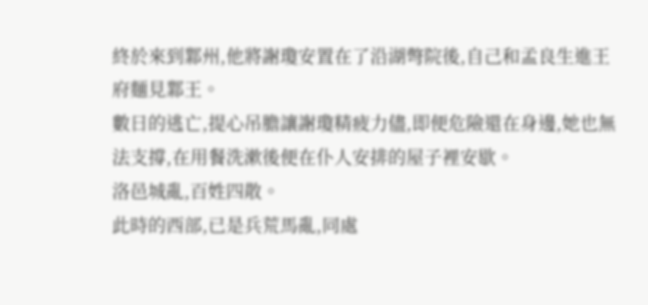終於來到鄴州,他將謝瓊安置在了沿湖彆院後,自己和孟良生進王府麵見鄴王。
數日的逃亡,提心吊膽讓謝瓊精疲力儘,即便危險還在身邊,她也無法支撐,在用餐洗漱後便在仆人安排的屋子裡安歇。
洛邑城亂,百姓四散。
此時的西部,已是兵荒馬亂,同處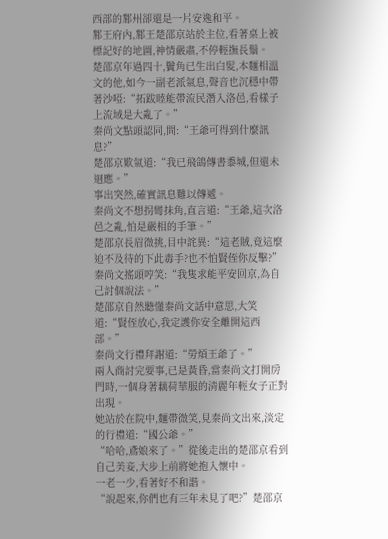西部的鄴州卻還是一片安逸和平。
鄴王府內,鄴王楚邵京站於主位,看著桌上被標記好的地圖,神情嚴肅,不停輕撫長鬚。
楚邵京年過四十,鬢角已生出白髮,本麵相溫文的他,如今一副老派氣息,聲音也沉穩中帶著沙啞:“拓跋睦能帶流民潛入洛邑,看樣子上流域是大亂了。”
秦尚文點頭認同,問:“王爺可得到什麼訊息?”
楚邵京歎氣道:“我已飛鴿傳書黍城,但還未迴應。”
事出突然,確實訊息難以傳遞。
秦尚文不想拐彎抹角,直言道:“王爺,這次洛邑之亂,怕是嚴相的手筆。”
楚邵京長眉微挑,目中詫異:“這老賊,竟這麼迫不及待的下此毒手?也不怕賢侄你反擊?”
秦尚文搖頭哼笑:“我隻求能平安回京,為自己討個說法。”
楚邵京自然聽懂秦尚文話中意思,大笑道:“賢侄放心,我定護你安全離開這西部。”
秦尚文行禮拜謝道:“勞煩王爺了。”
兩人商討完要事,已是黃昏,當秦尚文打開房門時,一個身著藕荷華服的清麗年輕女子正對出現。
她站於在院中,麵帶微笑,見秦尚文出來,淡定的行禮道:“國公爺。”
“哈哈,鳶娘來了。”從後走出的楚邵京看到自己美妾,大步上前將她抱入懷中。
一老一少,看著好不和諧。
“說起來,你們也有三年未見了吧?”楚邵京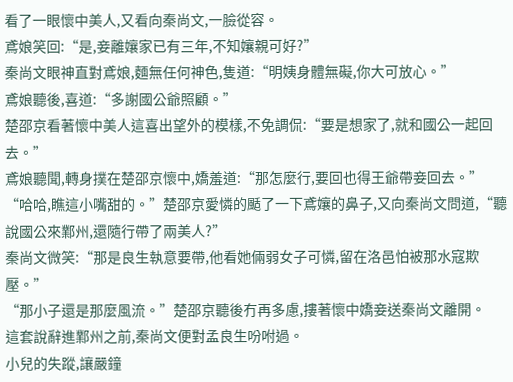看了一眼懷中美人,又看向秦尚文,一臉從容。
鳶娘笑回:“是,妾離孃家已有三年,不知孃親可好?”
秦尚文眼神直對鳶娘,麵無任何神色,隻道:“明姨身體無礙,你大可放心。”
鳶娘聽後,喜道:“多謝國公爺照顧。”
楚邵京看著懷中美人這喜出望外的模樣,不免調侃:“要是想家了,就和國公一起回去。”
鳶娘聽聞,轉身撲在楚邵京懷中,嬌羞道:“那怎麼行,要回也得王爺帶妾回去。”
“哈哈,瞧這小嘴甜的。”楚邵京愛憐的颳了一下鳶孃的鼻子,又向秦尚文問道,“聽說國公來鄴州,還隨行帶了兩美人?”
秦尚文微笑:“那是良生執意要帶,他看她倆弱女子可憐,留在洛邑怕被那水寇欺壓。”
“那小子還是那麼風流。”楚邵京聽後冇再多慮,摟著懷中嬌妾送秦尚文離開。
這套說辭進鄴州之前,秦尚文便對孟良生吩咐過。
小兒的失蹤,讓嚴鐘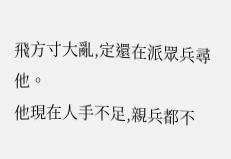飛方寸大亂,定還在派眾兵尋他。
他現在人手不足,親兵都不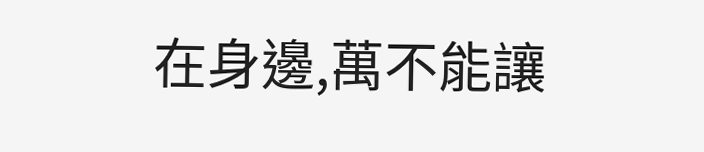在身邊,萬不能讓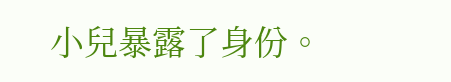小兒暴露了身份。